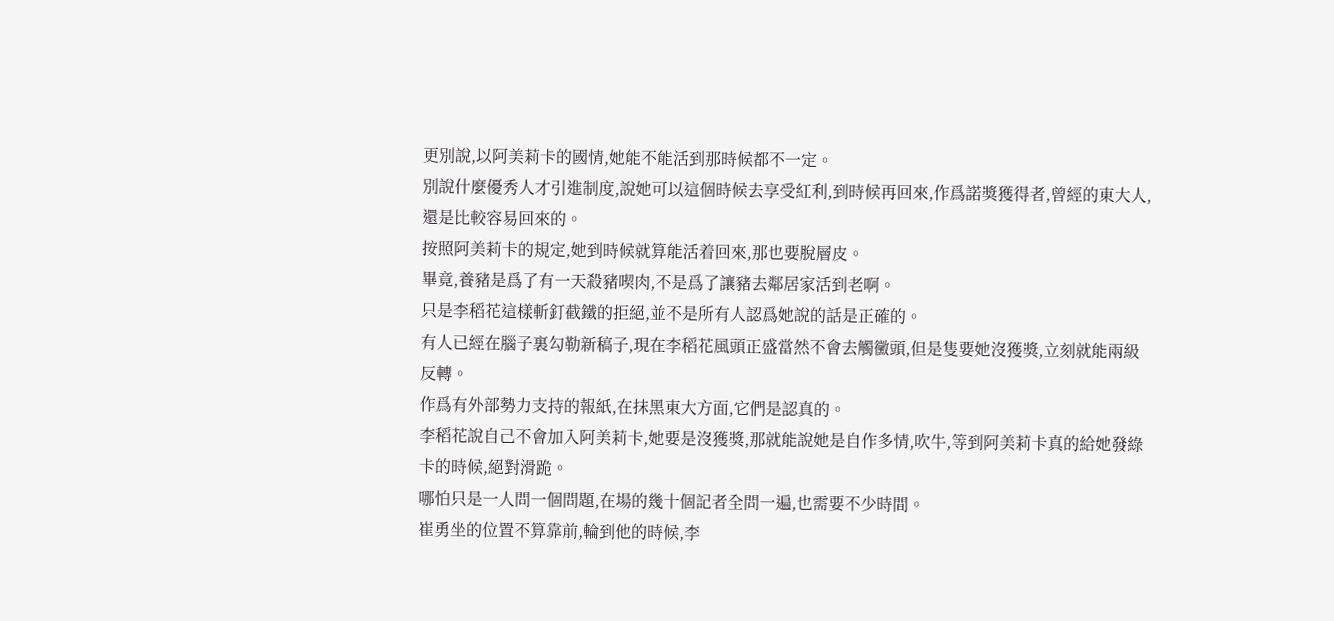更別說,以阿美莉卡的國情,她能不能活到那時候都不一定。
別說什麼優秀人才引進制度,說她可以這個時候去享受紅利,到時候再回來,作爲諾獎獲得者,曾經的東大人,還是比較容易回來的。
按照阿美莉卡的規定,她到時候就算能活着回來,那也要脫層皮。
畢竟,養豬是爲了有一天殺豬喫肉,不是爲了讓豬去鄰居家活到老啊。
只是李稻花這樣斬釘截鐵的拒絕,並不是所有人認爲她說的話是正確的。
有人已經在腦子裏勾勒新稿子,現在李稻花風頭正盛當然不會去觸黴頭,但是隻要她沒獲獎,立刻就能兩級反轉。
作爲有外部勢力支持的報紙,在抹黑東大方面,它們是認真的。
李稻花說自己不會加入阿美莉卡,她要是沒獲獎,那就能說她是自作多情,吹牛,等到阿美莉卡真的給她發綠卡的時候,絕對滑跪。
哪怕只是一人問一個問題,在場的幾十個記者全問一遍,也需要不少時間。
崔勇坐的位置不算靠前,輪到他的時候,李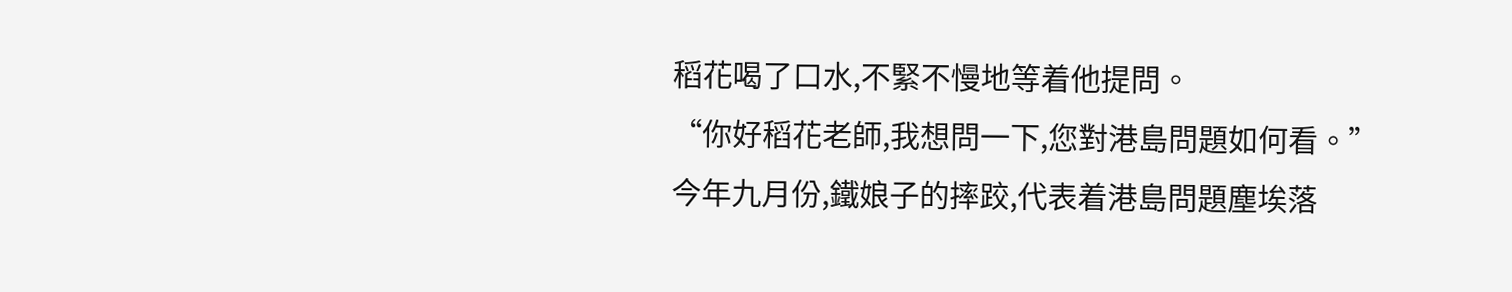稻花喝了口水,不緊不慢地等着他提問。
“你好稻花老師,我想問一下,您對港島問題如何看。”
今年九月份,鐵娘子的摔跤,代表着港島問題塵埃落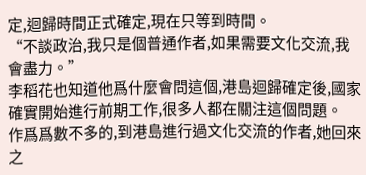定,迴歸時間正式確定,現在只等到時間。
“不談政治,我只是個普通作者,如果需要文化交流,我會盡力。”
李稻花也知道他爲什麼會問這個,港島迴歸確定後,國家確實開始進行前期工作,很多人都在關注這個問題。
作爲爲數不多的,到港島進行過文化交流的作者,她回來之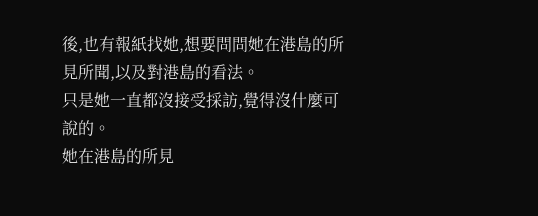後,也有報紙找她,想要問問她在港島的所見所聞,以及對港島的看法。
只是她一直都沒接受採訪,覺得沒什麼可說的。
她在港島的所見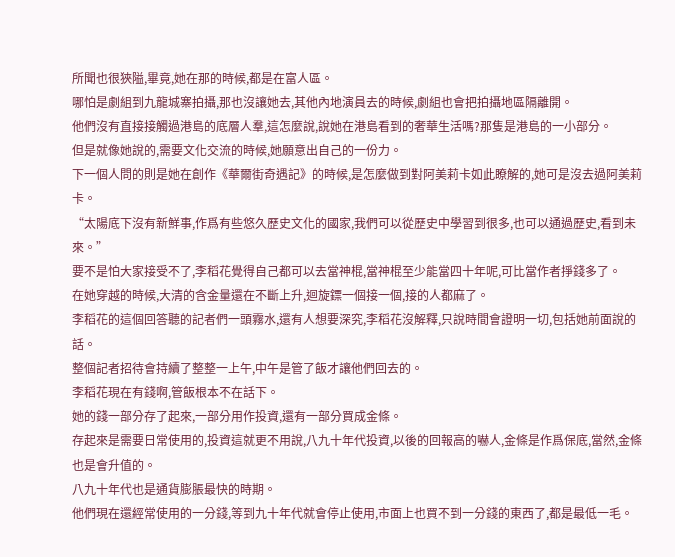所聞也很狹隘,畢竟,她在那的時候,都是在富人區。
哪怕是劇組到九龍城寨拍攝,那也沒讓她去,其他內地演員去的時候,劇組也會把拍攝地區隔離開。
他們沒有直接接觸過港島的底層人羣,這怎麼說,說她在港島看到的奢華生活嗎?那隻是港島的一小部分。
但是就像她說的,需要文化交流的時候,她願意出自己的一份力。
下一個人問的則是她在創作《華爾街奇遇記》的時候,是怎麼做到對阿美莉卡如此瞭解的,她可是沒去過阿美莉卡。
“太陽底下沒有新鮮事,作爲有些悠久歷史文化的國家,我們可以從歷史中學習到很多,也可以通過歷史,看到未來。”
要不是怕大家接受不了,李稻花覺得自己都可以去當神棍,當神棍至少能當四十年呢,可比當作者掙錢多了。
在她穿越的時候,大清的含金量還在不斷上升,迴旋鏢一個接一個,接的人都麻了。
李稻花的這個回答聽的記者們一頭霧水,還有人想要深究,李稻花沒解釋,只說時間會證明一切,包括她前面說的話。
整個記者招待會持續了整整一上午,中午是管了飯才讓他們回去的。
李稻花現在有錢啊,管飯根本不在話下。
她的錢一部分存了起來,一部分用作投資,還有一部分買成金條。
存起來是需要日常使用的,投資這就更不用說,八九十年代投資,以後的回報高的嚇人,金條是作爲保底,當然,金條也是會升值的。
八九十年代也是通貨膨脹最快的時期。
他們現在還經常使用的一分錢,等到九十年代就會停止使用,市面上也買不到一分錢的東西了,都是最低一毛。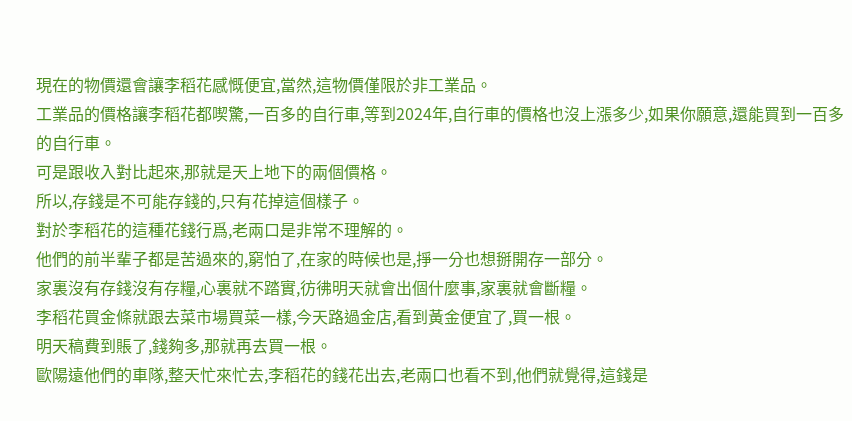現在的物價還會讓李稻花感慨便宜,當然,這物價僅限於非工業品。
工業品的價格讓李稻花都喫驚,一百多的自行車,等到2024年,自行車的價格也沒上漲多少,如果你願意,還能買到一百多的自行車。
可是跟收入對比起來,那就是天上地下的兩個價格。
所以,存錢是不可能存錢的,只有花掉這個樣子。
對於李稻花的這種花錢行爲,老兩口是非常不理解的。
他們的前半輩子都是苦過來的,窮怕了,在家的時候也是,掙一分也想掰開存一部分。
家裏沒有存錢沒有存糧,心裏就不踏實,彷彿明天就會出個什麼事,家裏就會斷糧。
李稻花買金條就跟去菜市場買菜一樣,今天路過金店,看到黃金便宜了,買一根。
明天稿費到賬了,錢夠多,那就再去買一根。
歐陽遠他們的車隊,整天忙來忙去,李稻花的錢花出去,老兩口也看不到,他們就覺得,這錢是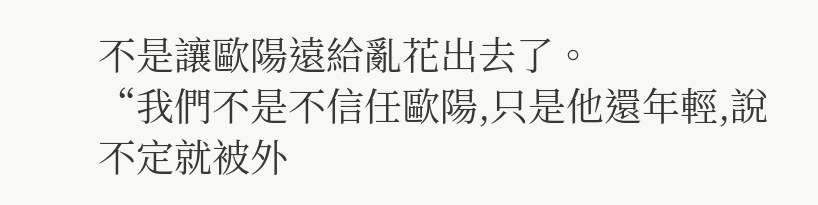不是讓歐陽遠給亂花出去了。
“我們不是不信任歐陽,只是他還年輕,說不定就被外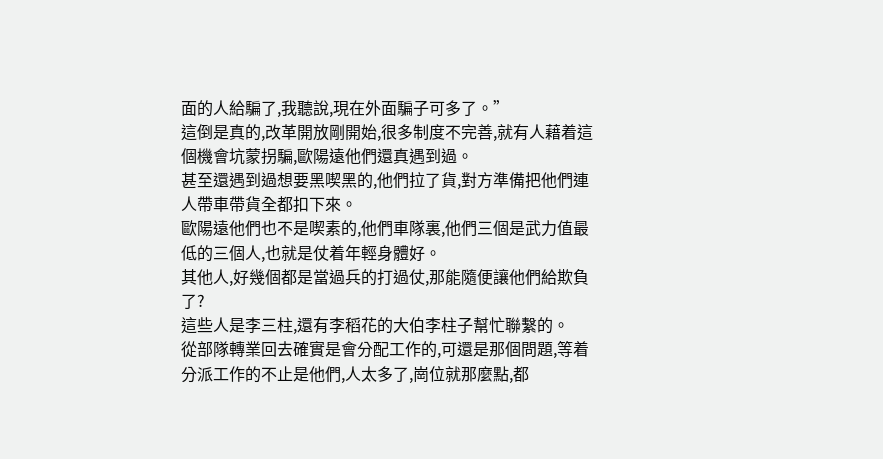面的人給騙了,我聽說,現在外面騙子可多了。”
這倒是真的,改革開放剛開始,很多制度不完善,就有人藉着這個機會坑蒙拐騙,歐陽遠他們還真遇到過。
甚至還遇到過想要黑喫黑的,他們拉了貨,對方準備把他們連人帶車帶貨全都扣下來。
歐陽遠他們也不是喫素的,他們車隊裏,他們三個是武力值最低的三個人,也就是仗着年輕身體好。
其他人,好幾個都是當過兵的打過仗,那能隨便讓他們給欺負了?
這些人是李三柱,還有李稻花的大伯李柱子幫忙聯繫的。
從部隊轉業回去確實是會分配工作的,可還是那個問題,等着分派工作的不止是他們,人太多了,崗位就那麼點,都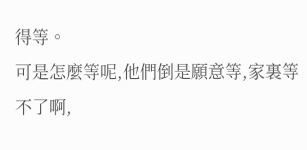得等。
可是怎麼等呢,他們倒是願意等,家裏等不了啊,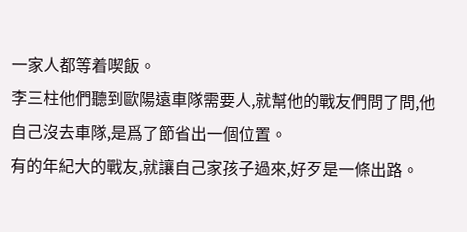一家人都等着喫飯。
李三柱他們聽到歐陽遠車隊需要人,就幫他的戰友們問了問,他自己沒去車隊,是爲了節省出一個位置。
有的年紀大的戰友,就讓自己家孩子過來,好歹是一條出路。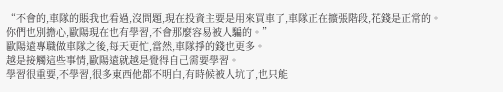“不會的,車隊的賬我也看過,沒問題,現在投資主要是用來買車了,車隊正在擴張階段,花錢是正常的。
你們也別擔心,歐陽現在也有學習,不會那麼容易被人騙的。”
歐陽遠專職做車隊之後,每天更忙,當然,車隊掙的錢也更多。
越是接觸這些事情,歐陽遠就越是覺得自己需要學習。
學習很重要,不學習,很多東西他都不明白,有時候被人坑了,也只能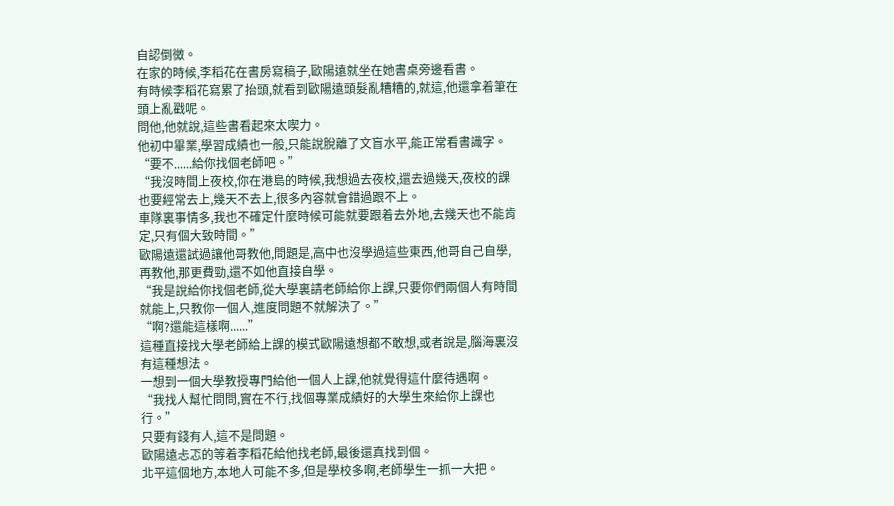自認倒黴。
在家的時候,李稻花在書房寫稿子,歐陽遠就坐在她書桌旁邊看書。
有時候李稻花寫累了抬頭,就看到歐陽遠頭髮亂糟糟的,就這,他還拿着筆在頭上亂戳呢。
問他,他就說,這些書看起來太喫力。
他初中畢業,學習成績也一般,只能說脫離了文盲水平,能正常看書識字。
“要不......給你找個老師吧。”
“我沒時間上夜校,你在港島的時候,我想過去夜校,還去過幾天,夜校的課也要經常去上,幾天不去上,很多內容就會錯過跟不上。
車隊裏事情多,我也不確定什麼時候可能就要跟着去外地,去幾天也不能肯定,只有個大致時間。”
歐陽遠還試過讓他哥教他,問題是,高中也沒學過這些東西,他哥自己自學,再教他,那更費勁,還不如他直接自學。
“我是說給你找個老師,從大學裏請老師給你上課,只要你們兩個人有時間就能上,只教你一個人,進度問題不就解決了。”
“啊?還能這樣啊......”
這種直接找大學老師給上課的模式歐陽遠想都不敢想,或者說是,腦海裏沒有這種想法。
一想到一個大學教授專門給他一個人上課,他就覺得這什麼待遇啊。
“我找人幫忙問問,實在不行,找個專業成績好的大學生來給你上課也行。”
只要有錢有人,這不是問題。
歐陽遠忐忑的等着李稻花給他找老師,最後還真找到個。
北平這個地方,本地人可能不多,但是學校多啊,老師學生一抓一大把。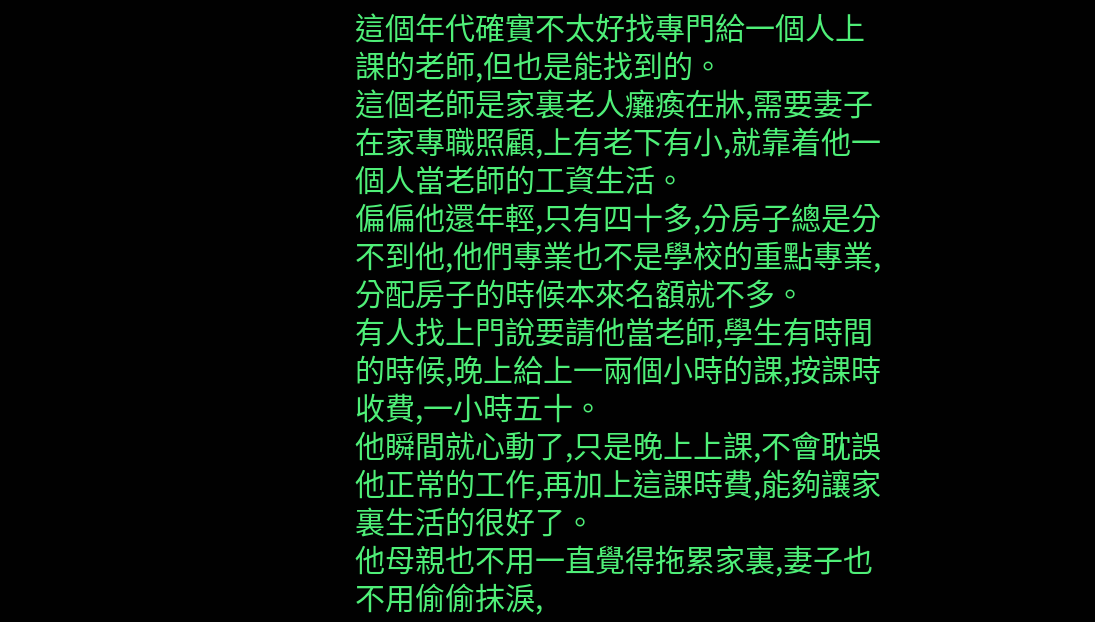這個年代確實不太好找專門給一個人上課的老師,但也是能找到的。
這個老師是家裏老人癱瘓在牀,需要妻子在家專職照顧,上有老下有小,就靠着他一個人當老師的工資生活。
偏偏他還年輕,只有四十多,分房子總是分不到他,他們專業也不是學校的重點專業,分配房子的時候本來名額就不多。
有人找上門說要請他當老師,學生有時間的時候,晚上給上一兩個小時的課,按課時收費,一小時五十。
他瞬間就心動了,只是晚上上課,不會耽誤他正常的工作,再加上這課時費,能夠讓家裏生活的很好了。
他母親也不用一直覺得拖累家裏,妻子也不用偷偷抹淚,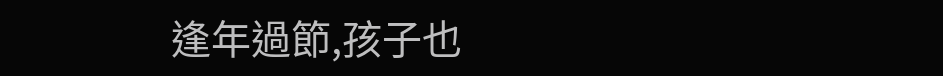逢年過節,孩子也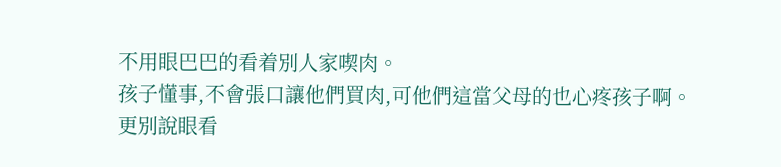不用眼巴巴的看着別人家喫肉。
孩子懂事,不會張口讓他們買肉,可他們這當父母的也心疼孩子啊。
更別說眼看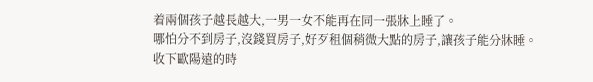着兩個孩子越長越大,一男一女不能再在同一張牀上睡了。
哪怕分不到房子,沒錢買房子,好歹租個稍微大點的房子,讓孩子能分牀睡。
收下歐陽遠的時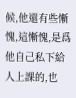候,他還有些慚愧,這慚愧,是爲他自己私下給人上課的,也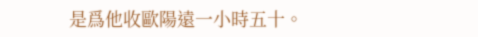是爲他收歐陽遠一小時五十。